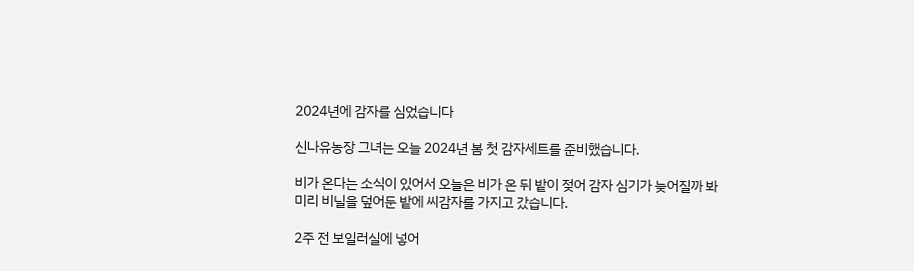2024년에 감자를 심었습니다

신나유농장 그녀는 오늘 2024년 봄 첫 감자세트를 준비했습니다.

비가 온다는 소식이 있어서 오늘은 비가 온 뒤 밭이 젖어 감자 심기가 늦어질까 봐 미리 비닐을 덮어둔 밭에 씨감자를 가지고 갔습니다.

2주 전 보일러실에 넣어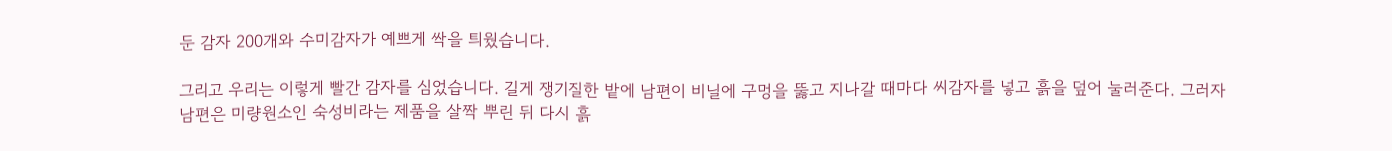둔 감자 200개와 수미감자가 예쁘게 싹을 틔웠습니다.

그리고 우리는 이렇게 빨간 감자를 심었습니다. 길게 쟁기질한 밭에 남편이 비닐에 구멍을 뚫고 지나갈 때마다 씨감자를 넣고 흙을 덮어 눌러준다. 그러자 남편은 미량원소인 숙성비라는 제품을 살짝 뿌린 뒤 다시 흙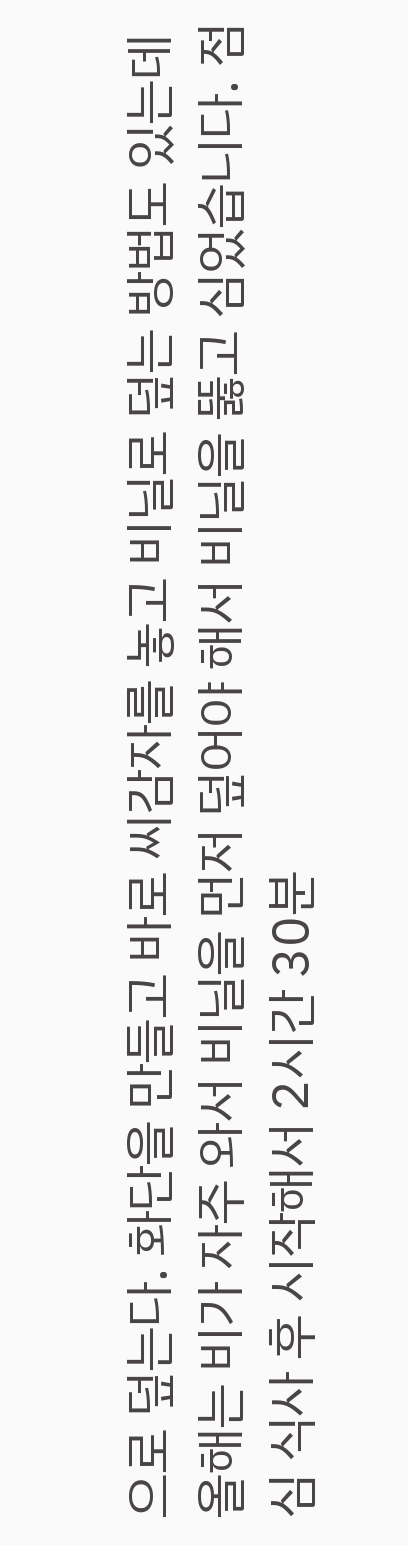으로 덮는다. 화단을 만들고 바로 씨감자를 놓고 비닐로 덮는 방법도 있는데 올해는 비가 자주 와서 비닐을 먼저 덮어야 해서 비닐을 뚫고 심었습니다. 점심 식사 후 시작해서 2시간 30분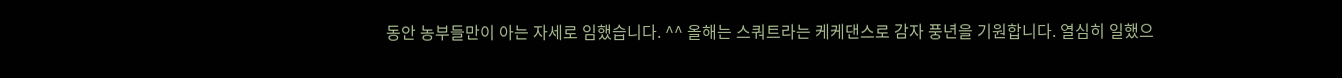동안 농부들만이 아는 자세로 임했습니다. ^^ 올해는 스쿼트라는 케케댄스로 감자 풍년을 기원합니다. 열심히 일했으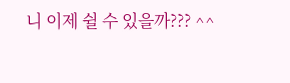니 이제 쉴 수 있을까??? ^^